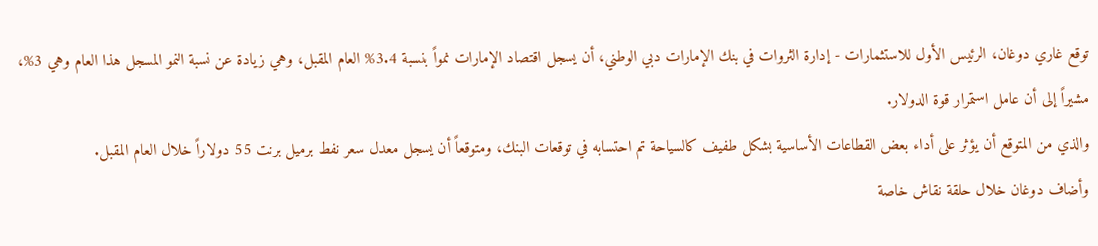توقع غاري دوغان، الرئيس الأول للاستثمارات - إدارة الثروات في بنك الإمارات دبي الوطني، أن يسجل اقتصاد الإمارات نمواً بنسبة 3.4% العام المقبل، وهي زيادة عن نسبة النمو المسجل هذا العام وهي 3%، مشيراً إلى أن عامل استمرار قوة الدولار.
والذي من المتوقع أن يؤثر على أداء بعض القطاعات الأساسية بشكل طفيف كالسياحة تم احتسابه في توقعات البنك، ومتوقعاً أن يسجل معدل سعر نفط برميل برنت 55 دولاراً خلال العام المقبل.
وأضاف دوغان خلال حلقة نقاش خاصة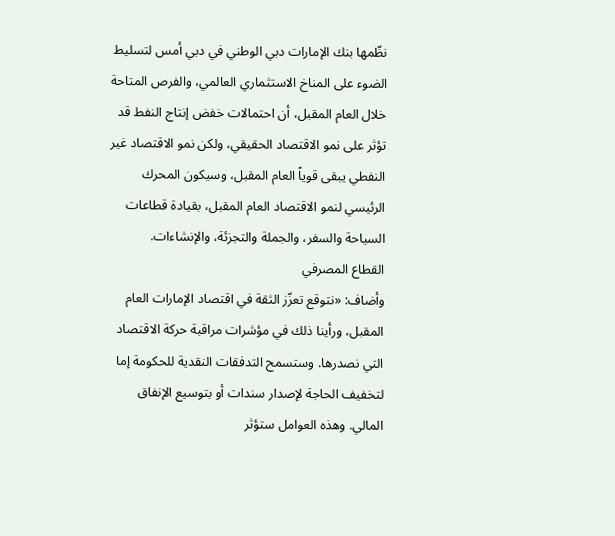نظّمها بنك الإمارات دبي الوطني في دبي أمس لتسليط الضوء على المناخ الاستثماري العالمي، والفرص المتاحة خلال العام المقبل، أن احتمالات خفض إنتاج النفط قد تؤثر على نمو الاقتصاد الحقيقي، ولكن نمو الاقتصاد غير النفطي يبقى قوياً العام المقبل، وسيكون المحرك الرئيسي لنمو الاقتصاد العام المقبل، بقيادة قطاعات السياحة والسفر، والجملة والتجزئة، والإنشاءات.
القطاع المصرفي
وأضاف: «نتوقع تعزّز الثقة في اقتصاد الإمارات العام المقبل، ورأينا ذلك في مؤشرات مراقبة حركة الاقتصاد التي نصدرها. وستسمح التدفقات النقدية للحكومة إما لتخفيف الحاجة لإصدار سندات أو بتوسيع الإنفاق المالي. وهذه العوامل ستؤثر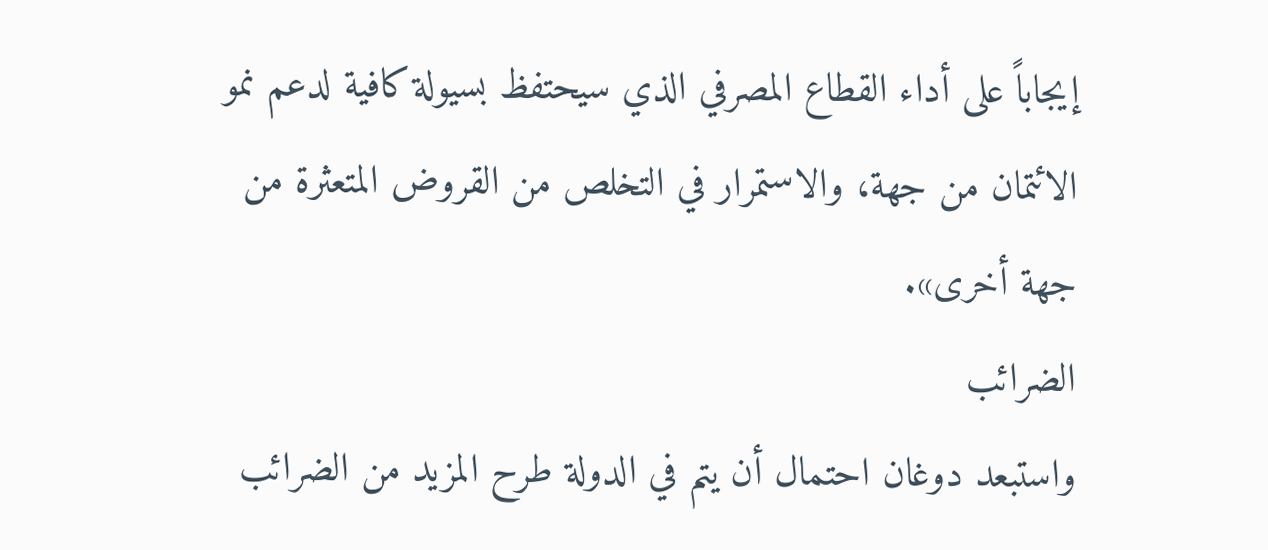إيجاباً على أداء القطاع المصرفي الذي سيحتفظ بسيولة كافية لدعم نمو الائتمان من جهة، والاستمرار في التخلص من القروض المتعثرة من جهة أخرى».
الضرائب
واستبعد دوغان احتمال أن يتم في الدولة طرح المزيد من الضرائب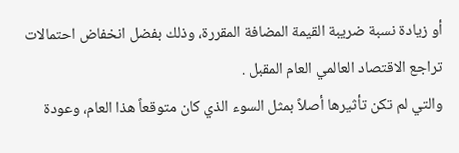أو زيادة نسبة ضريبة القيمة المضافة المقررة، وذلك بفضل انخفاض احتمالات تراجع الاقتصاد العالمي العام المقبل .
والتي لم تكن تأثيرها أصلاً بمثل السوء الذي كان متوقعاً هذا العام، وعودة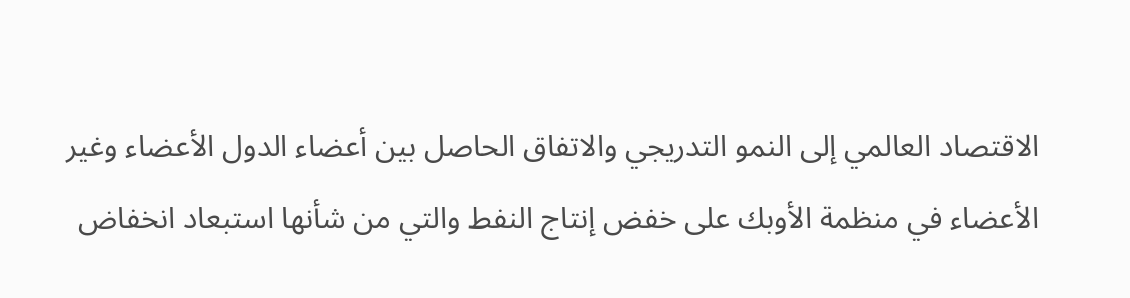الاقتصاد العالمي إلى النمو التدريجي والاتفاق الحاصل بين أعضاء الدول الأعضاء وغير الأعضاء في منظمة الأوبك على خفض إنتاج النفط والتي من شأنها استبعاد انخفاض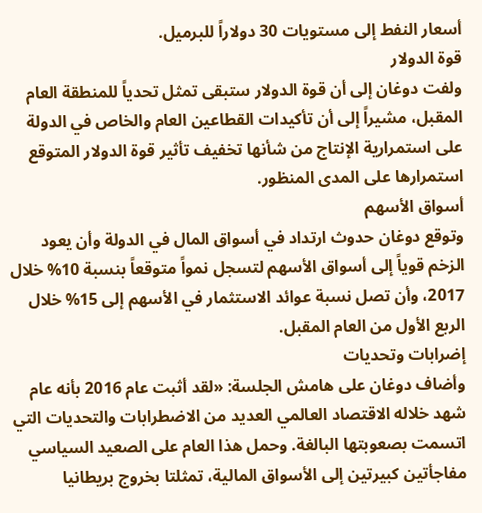أسعار النفط إلى مستويات 30 دولاراً للبرميل.
قوة الدولار
ولفت دوغان إلى أن قوة الدولار ستبقى تمثل تحدياً للمنطقة العام المقبل، مشيراً إلى أن تأكيدات القطاعين العام والخاص في الدولة على استمرارية الإنتاج من شأنها تخفيف تأثير قوة الدولار المتوقع استمرارها على المدى المنظور.
أسواق الأسهم
وتوقع دوغان حدوث ارتداد في أسواق المال في الدولة وأن يعود الزخم قوياً إلى أسواق الأسهم لتسجل نمواً متوقعاً بنسبة 10% خلال 2017، وأن تصل نسبة عوائد الاستثمار في الأسهم إلى 15% خلال الربع الأول من العام المقبل.
إضرابات وتحديات
وأضاف دوغان على هامش الجلسة: «لقد أثبت عام 2016 بأنه عام شهد خلاله الاقتصاد العالمي العديد من الاضطرابات والتحديات التي اتسمت بصعوبتها البالغة. وحمل هذا العام على الصعيد السياسي مفاجأتين كبيرتين إلى الأسواق المالية، تمثلتا بخروج بريطانيا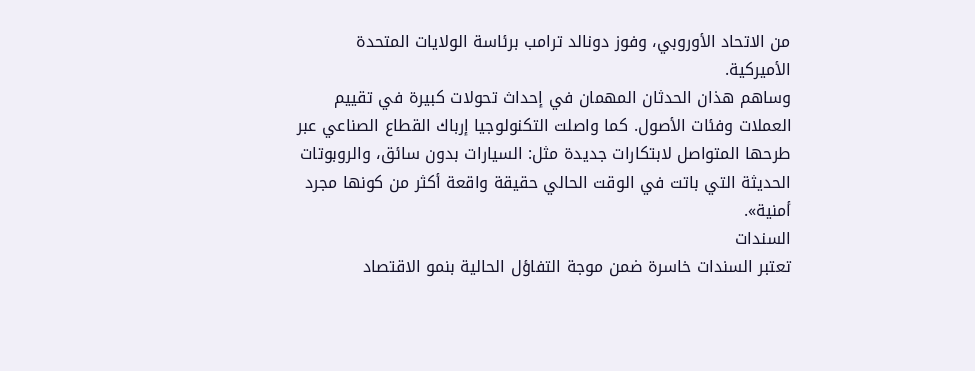من الاتحاد الأوروبي، وفوز دونالد ترامب برئاسة الولايات المتحدة الأميركية.
وساهم هذان الحدثان المهمان في إحداث تحولات كبيرة في تقييم العملات وفئات الأصول. كما واصلت التكنولوجيا إرباك القطاع الصناعي عبر طرحها المتواصل لابتكارات جديدة مثل: السيارات بدون سائق، والروبوتات الحديثة التي باتت في الوقت الحالي حقيقة واقعة أكثر من كونها مجرد أمنية».
السندات
تعتبر السندات خاسرة ضمن موجة التفاؤل الحالية بنمو الاقتصاد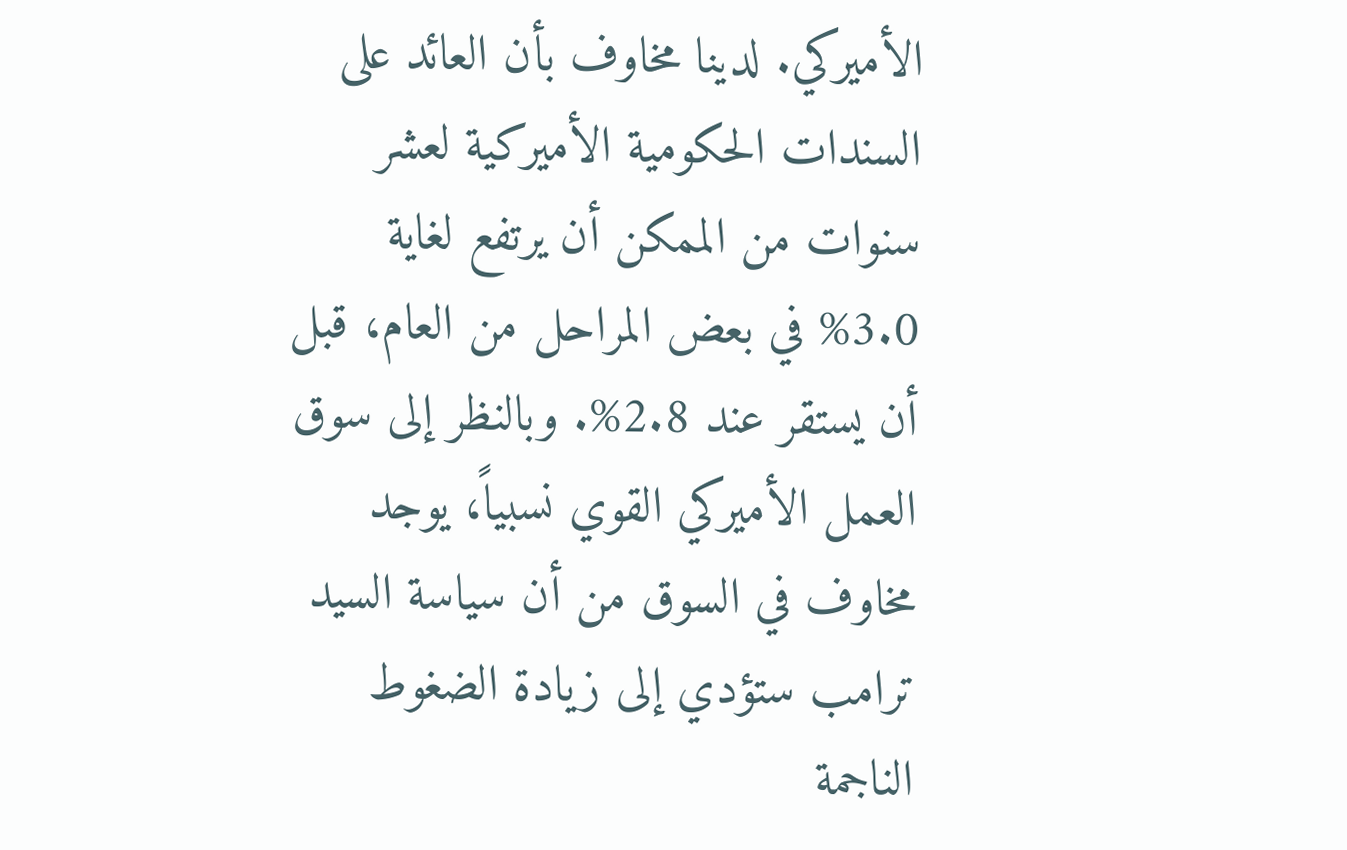الأميركي. لدينا مخاوف بأن العائد على السندات الحكومية الأميركية لعشر سنوات من الممكن أن يرتفع لغاية 3.0% في بعض المراحل من العام، قبل أن يستقر عند 2.8%. وبالنظر إلى سوق العمل الأميركي القوي نسبياً، يوجد مخاوف في السوق من أن سياسة السيد ترامب ستؤدي إلى زيادة الضغوط الناجمة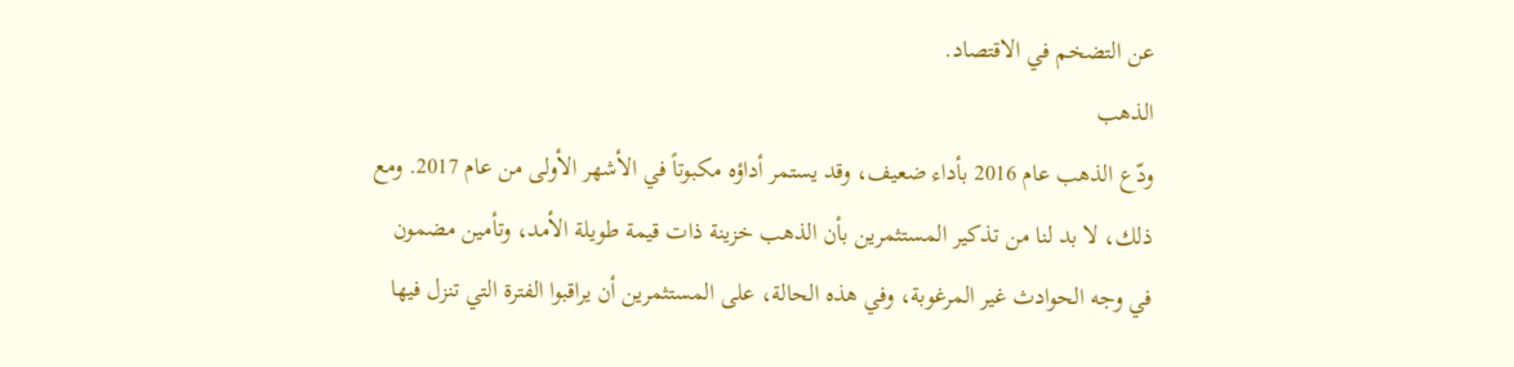عن التضخم في الاقتصاد.
الذهب
ودّع الذهب عام 2016 بأداء ضعيف، وقد يستمر أداؤه مكبوتاً في الأشهر الأولى من عام 2017. ومع ذلك، لا بد لنا من تذكير المستثمرين بأن الذهب خزينة ذات قيمة طويلة الأمد، وتأمين مضمون في وجه الحوادث غير المرغوبة، وفي هذه الحالة، على المستثمرين أن يراقبوا الفترة التي تنزل فيها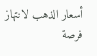أسعار الذهب لانتهاز فرصة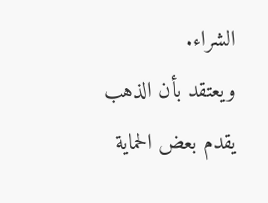الشراء.
ويعتقد بأن الذهب يقدم بعض الحماية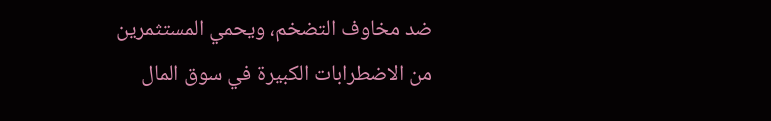ضد مخاوف التضخم، ويحمي المستثمرين من الاضطرابات الكبيرة في سوق المال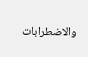والاضطرابات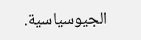الجيوسياسية.